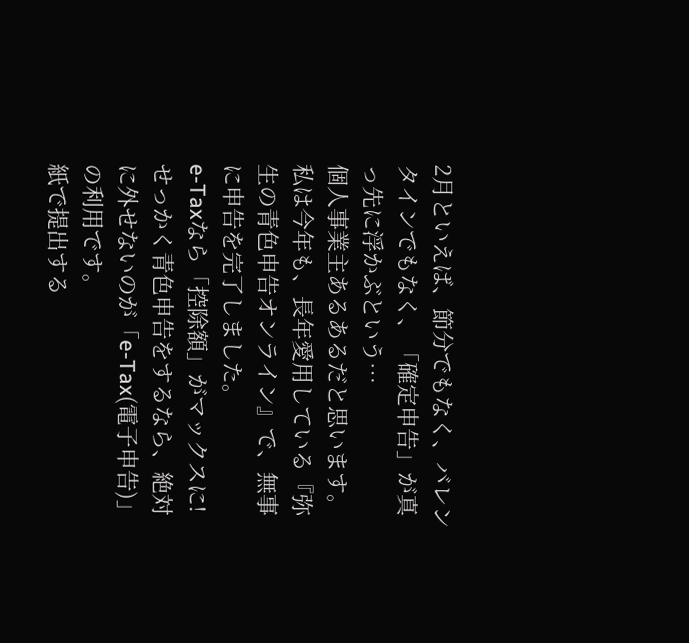2月といえば、節分でもなく、バレンタインでもなく、「確定申告」が真っ先に浮かぶという…
個人事業主あるあるだと思います。
私は今年も、長年愛用している『弥生の青色申告オンライン』で、無事に申告を完了しました。
e-Taxなら「控除額」がマックスに!
せっかく青色申告をするなら、絶対に外せないのが「e-Tax(電子申告)」の利用です。
紙で提出する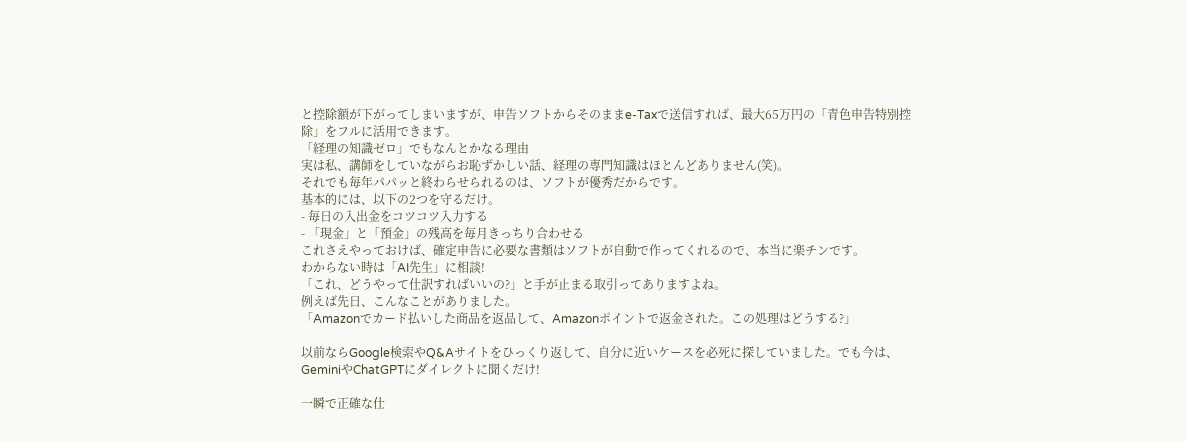と控除額が下がってしまいますが、申告ソフトからそのままe-Taxで送信すれば、最大65万円の「青色申告特別控除」をフルに活用できます。
「経理の知識ゼロ」でもなんとかなる理由
実は私、講師をしていながらお恥ずかしい話、経理の専門知識はほとんどありません(笑)。
それでも毎年パパッと終わらせられるのは、ソフトが優秀だからです。
基本的には、以下の2つを守るだけ。
- 毎日の入出金をコツコツ入力する
- 「現金」と「預金」の残高を毎月きっちり合わせる
これさえやっておけば、確定申告に必要な書類はソフトが自動で作ってくれるので、本当に楽チンです。
わからない時は「AI先生」に相談!
「これ、どうやって仕訳すればいいの?」と手が止まる取引ってありますよね。
例えば先日、こんなことがありました。
「Amazonでカード払いした商品を返品して、Amazonポイントで返金された。この処理はどうする?」

以前ならGoogle検索やQ&Aサイトをひっくり返して、自分に近いケースを必死に探していました。でも今は、GeminiやChatGPTにダイレクトに聞くだけ!

一瞬で正確な仕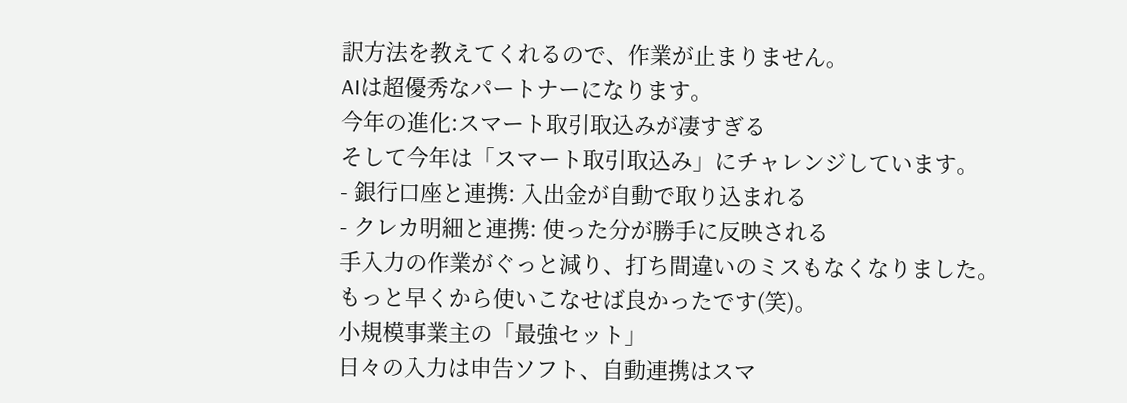訳方法を教えてくれるので、作業が止まりません。
AIは超優秀なパートナーになります。
今年の進化:スマート取引取込みが凄すぎる
そして今年は「スマート取引取込み」にチャレンジしています。
- 銀行口座と連携: 入出金が自動で取り込まれる
- クレカ明細と連携: 使った分が勝手に反映される
手入力の作業がぐっと減り、打ち間違いのミスもなくなりました。
もっと早くから使いこなせば良かったです(笑)。
小規模事業主の「最強セット」
日々の入力は申告ソフト、自動連携はスマ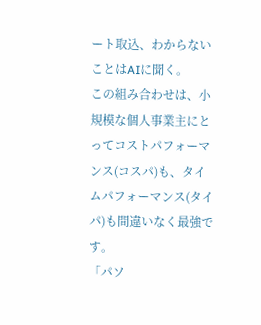ート取込、わからないことはAIに聞く。
この組み合わせは、小規模な個人事業主にとってコストパフォーマンス(コスパ)も、タイムパフォーマンス(タイパ)も間違いなく最強です。
「パソ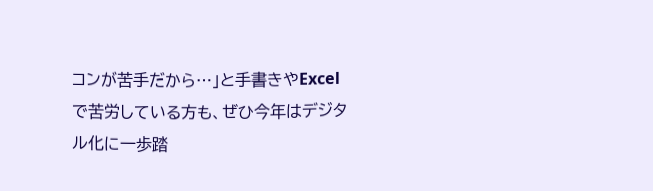コンが苦手だから…」と手書きやExcelで苦労している方も、ぜひ今年はデジタル化に一歩踏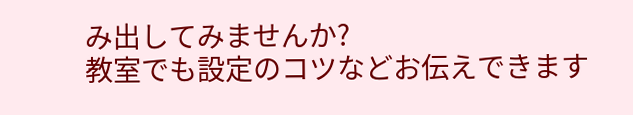み出してみませんか?
教室でも設定のコツなどお伝えできます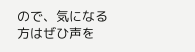ので、気になる方はぜひ声を